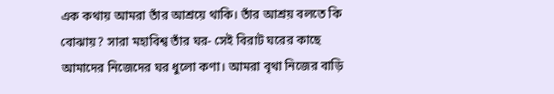এক কথায় আমরা তাঁর আশ্রয়ে থাকি। তাঁর আশ্রয় বলতে কি বোঝায়? সারা মহাবিশ্ব তাঁর ঘর- সেই বিরাট ঘরের কাছে আমাদের নিজেদের ঘর ধুলো কণা। আমরা বৃথা নিজের বাড়ি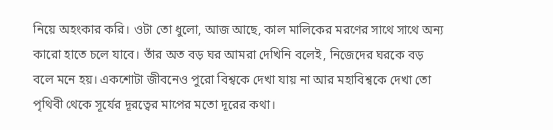নিয়ে অহংকার করি। ওটা তো ধুলো, আজ আছে, কাল মালিকের মরণের সাথে সাথে অন্য কারো হাতে চলে যাবে। তাঁর অত বড় ঘর আমরা দেখিনি বলেই, নিজেদের ঘরকে বড় বলে মনে হয়। একশোটা জীবনেও পুরো বিশ্বকে দেখা যায় না আর মহাবিশ্বকে দেখা তো পৃথিবী থেকে সূর্যের দূরত্বের মাপের মতো দূরের কথা।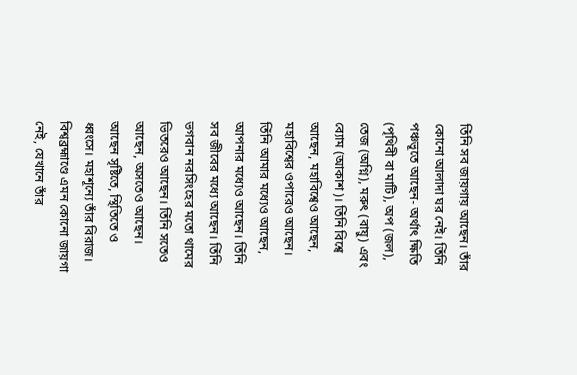তিঁনি সব জায়গায় আছেন। তাঁর কোনো আলাদা ঘর নেই। তিঁনি পঞ্চভূতে আছেন- অর্থাৎ ক্ষিতি (পৃথিবী বা মাটি), অপ (জল), তেজ (অগ্নি), মরুৎ (বায়ু) এবং ব্যোম (আকাশ)। তিঁনি বিশ্বে আছেন, মহাবিশ্বেও আছেন, মহাবিশ্বের ওপারেও আছেন। তিঁনি আমার মধ্যেও আছেন, আপনার মধ্যেও আছেন। তিঁনি সব জীবের মধ্যে আছেন। তিঁনি ভগবান নরসিংহের মতো থামের ভিতরেও আছেন। তিঁনি সতেও আছেন, অসতেও আছেন। আছেন সৃষ্টিতে, স্থিতিতে ও ধ্বংসে। মহাশূন্যে তাঁর বিরাজ। বিশ্বব্রহ্মাণ্ডে এমন কোনো জায়গা নেই, যেখানে তাঁর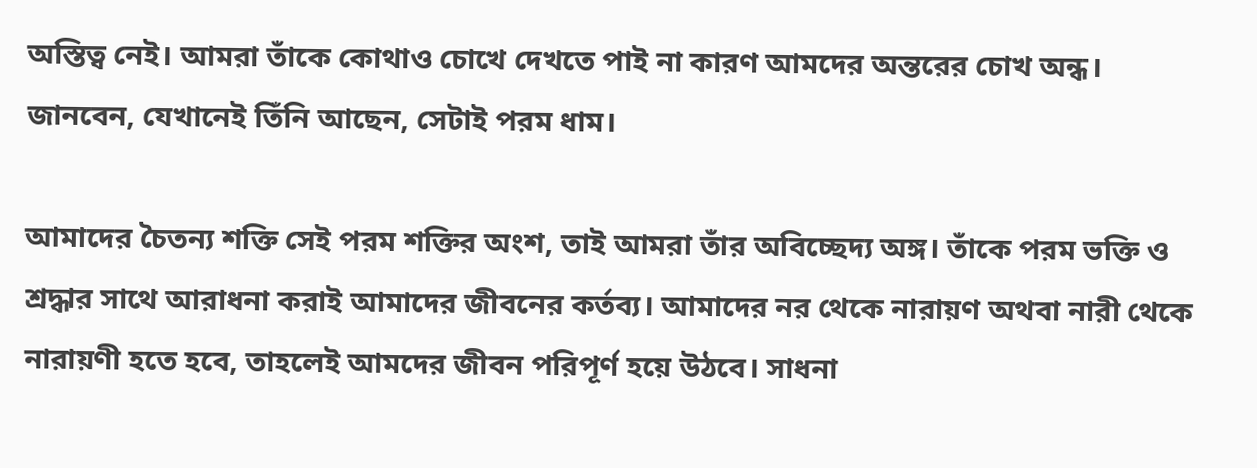অস্তিত্ব নেই। আমরা তাঁকে কোথাও চোখে দেখতে পাই না কারণ আমদের অন্তরের চোখ অন্ধ। জানবেন, যেখানেই তিঁনি আছেন, সেটাই পরম ধাম।

আমাদের চৈতন্য শক্তি সেই পরম শক্তির অংশ, তাই আমরা তাঁর অবিচ্ছেদ্য অঙ্গ। তাঁকে পরম ভক্তি ও শ্রদ্ধার সাথে আরাধনা করাই আমাদের জীবনের কর্তব্য। আমাদের নর থেকে নারায়ণ অথবা নারী থেকে নারায়ণী হতে হবে, তাহলেই আমদের জীবন পরিপূর্ণ হয়ে উঠবে। সাধনা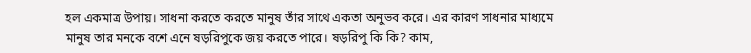হল একমাত্র উপায়। সাধনা করতে করতে মানুষ তাঁর সাথে একতা অনুভব করে। এর কারণ সাধনার মাধ্যমে মানুষ তার মনকে বশে এনে ষড়রিপুকে জয় করতে পারে। ষড়রিপু কি কি? কাম,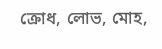ক্রোধ, লোভ, মোহ,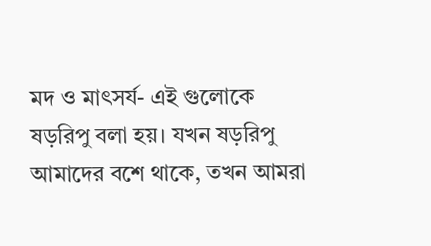মদ ও মাৎসর্য- এই গুলোকে ষড়রিপু বলা হয়। যখন ষড়রিপু আমাদের বশে থাকে, তখন আমরা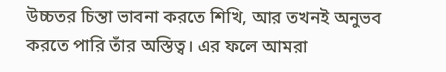উচ্চতর চিন্তা ভাবনা করতে শিখি, আর তখনই অনুভব করতে পারি তাঁর অস্তিত্ব। এর ফলে আমরা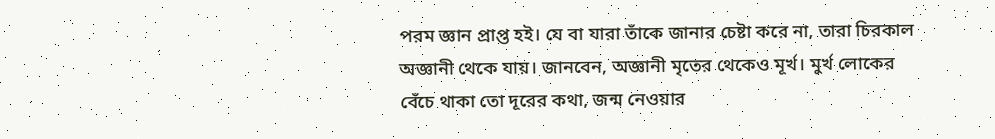পরম জ্ঞান প্রাপ্ত হই। যে বা যারা তাঁকে জানার চেষ্টা করে না, তারা চিরকাল অজ্ঞানী থেকে যায়। জানবেন, অজ্ঞানী মৃতের থেকেও মূর্খ। মুর্খ লোকের বেঁচে থাকা তো দূরের কথা, জন্ম নেওয়ার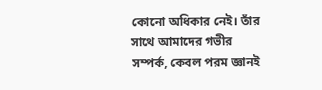কোনো অধিকার নেই। তাঁর সাথে আমাদের গভীর সম্পর্ক, কেবল পরম জ্ঞানই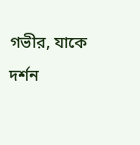গভীর, যাকে দর্শন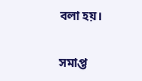বলা হয়।

সমাপ্ত